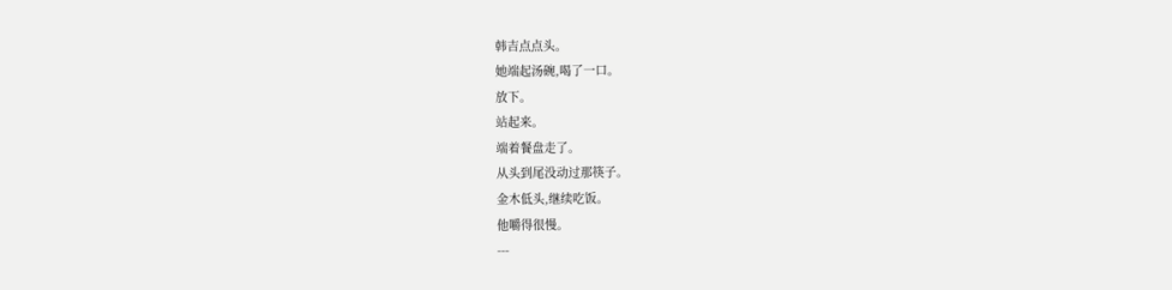韩吉点点头。
她端起汤碗,喝了一口。
放下。
站起来。
端着餐盘走了。
从头到尾没动过那筷子。
金木低头,继续吃饭。
他嚼得很慢。
---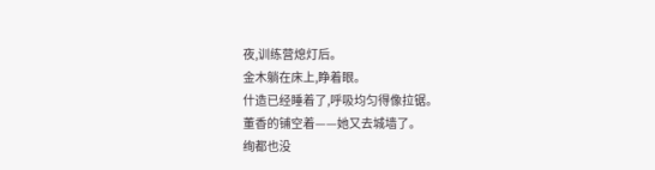夜,训练营熄灯后。
金木躺在床上,睁着眼。
什造已经睡着了,呼吸均匀得像拉锯。
董香的铺空着——她又去城墙了。
绚都也没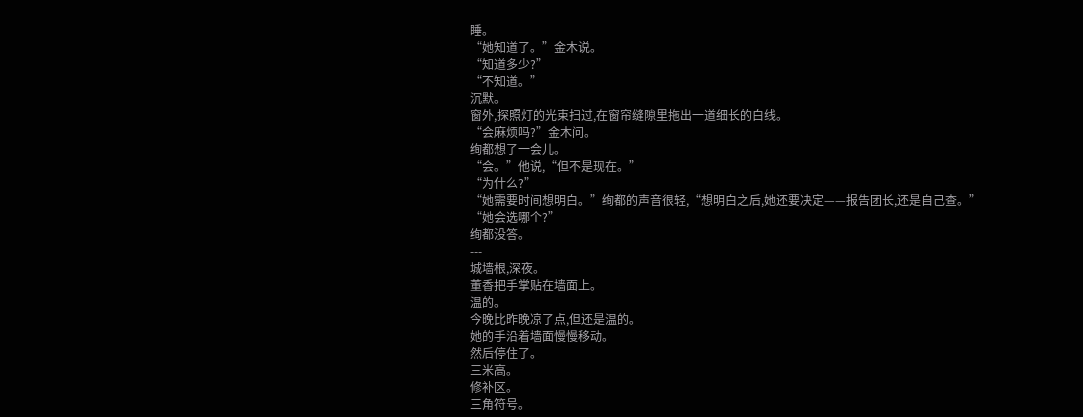睡。
“她知道了。”金木说。
“知道多少?”
“不知道。”
沉默。
窗外,探照灯的光束扫过,在窗帘缝隙里拖出一道细长的白线。
“会麻烦吗?”金木问。
绚都想了一会儿。
“会。”他说,“但不是现在。”
“为什么?”
“她需要时间想明白。”绚都的声音很轻,“想明白之后,她还要决定——报告团长,还是自己查。”
“她会选哪个?”
绚都没答。
---
城墙根,深夜。
董香把手掌贴在墙面上。
温的。
今晚比昨晚凉了点,但还是温的。
她的手沿着墙面慢慢移动。
然后停住了。
三米高。
修补区。
三角符号。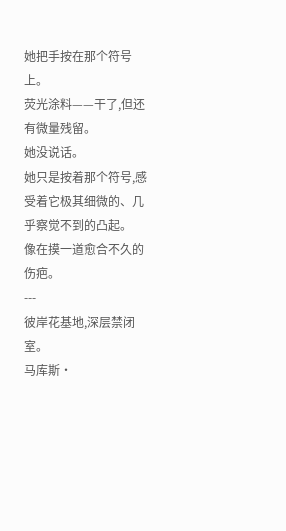她把手按在那个符号上。
荧光涂料——干了,但还有微量残留。
她没说话。
她只是按着那个符号,感受着它极其细微的、几乎察觉不到的凸起。
像在摸一道愈合不久的伤疤。
---
彼岸花基地,深层禁闭室。
马库斯·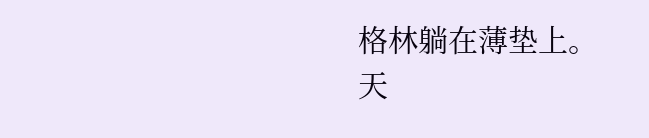格林躺在薄垫上。
天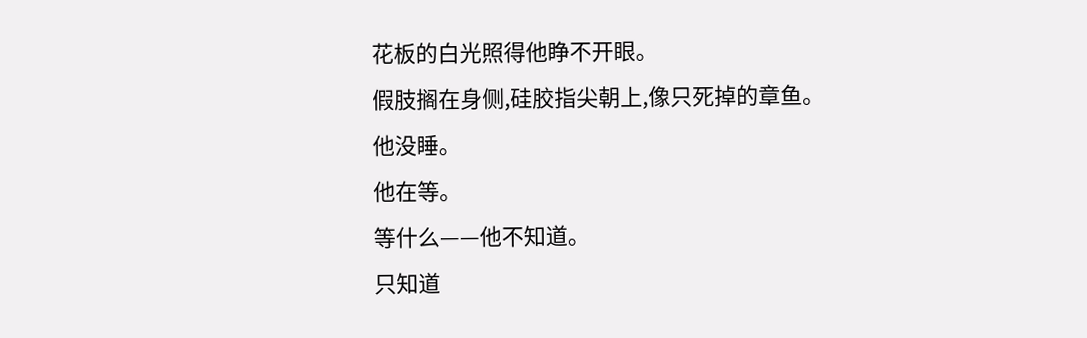花板的白光照得他睁不开眼。
假肢搁在身侧,硅胶指尖朝上,像只死掉的章鱼。
他没睡。
他在等。
等什么——他不知道。
只知道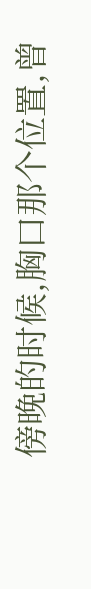傍晚的时候,胸口那个位置,曾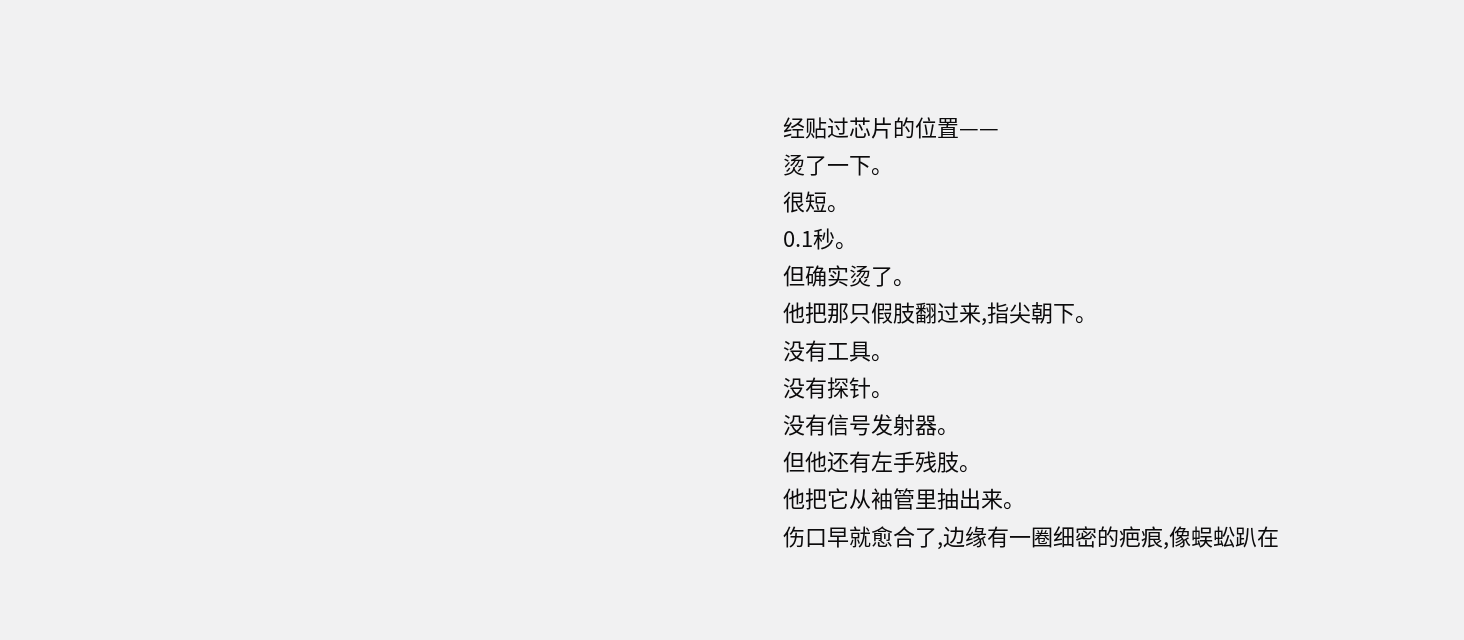经贴过芯片的位置——
烫了一下。
很短。
0.1秒。
但确实烫了。
他把那只假肢翻过来,指尖朝下。
没有工具。
没有探针。
没有信号发射器。
但他还有左手残肢。
他把它从袖管里抽出来。
伤口早就愈合了,边缘有一圈细密的疤痕,像蜈蚣趴在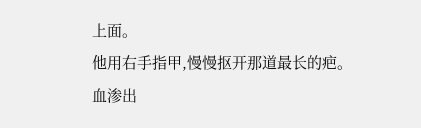上面。
他用右手指甲,慢慢抠开那道最长的疤。
血渗出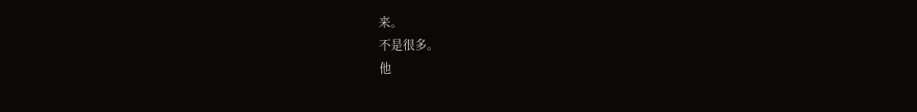来。
不是很多。
他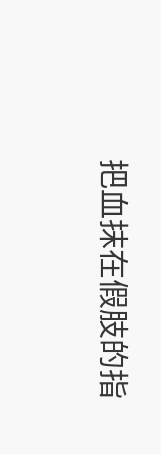把血抹在假肢的指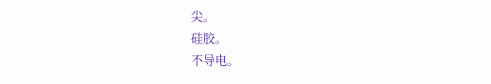尖。
硅胶。
不导电。